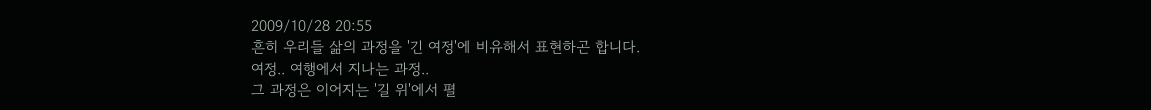2009/10/28 20:55
흔히 우리들 삶의 과정을 '긴 여정'에 비유해서 표현하곤 합니다.
여정.. 여행에서 지나는 과정..
그 과정은 이어지는 '길 위'에서 펼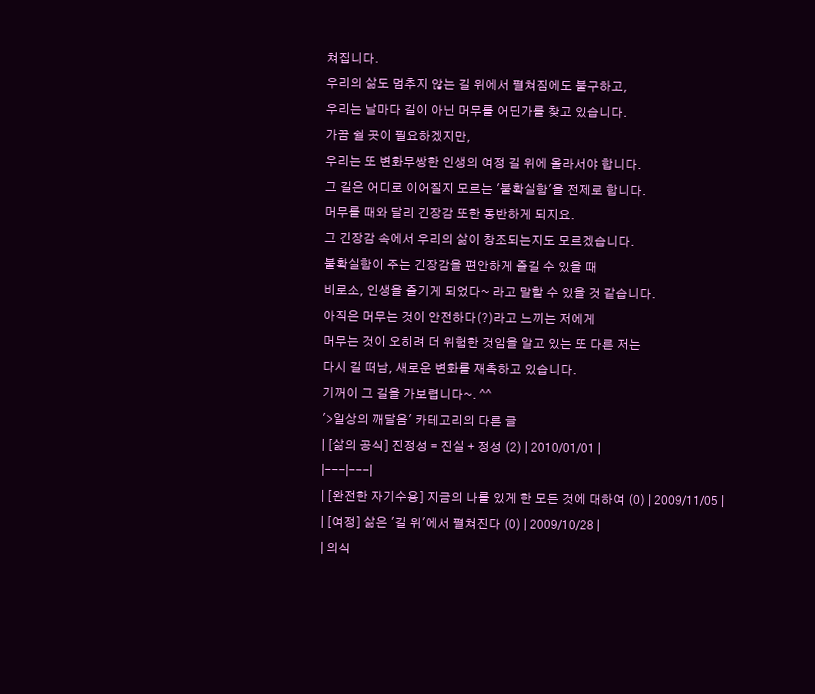쳐집니다.
우리의 삶도 멈추지 않는 길 위에서 펼쳐짐에도 불구하고,
우리는 날마다 길이 아닌 머무를 어딘가를 찾고 있습니다.
가끔 쉴 곳이 필요하겠지만,
우리는 또 변화무쌍한 인생의 여정 길 위에 올라서야 합니다.
그 길은 어디로 이어질지 모르는 '불확실함'을 전제로 합니다.
머무를 때와 달리 긴장감 또한 동반하게 되지요.
그 긴장감 속에서 우리의 삶이 창조되는지도 모르겠습니다.
불확실함이 주는 긴장감을 편안하게 즐길 수 있을 때
비로소, 인생을 즐기게 되었다~ 라고 말할 수 있을 것 같습니다.
아직은 머무는 것이 안전하다(?)라고 느끼는 저에게
머무는 것이 오히려 더 위험한 것임을 알고 있는 또 다른 저는
다시 길 떠남, 새로운 변화를 재촉하고 있습니다.
기꺼이 그 길을 가보렵니다~. ^^
'>일상의 깨달음' 카테고리의 다른 글
| [삶의 공식] 진정성 = 진실 + 정성 (2) | 2010/01/01 |
|---|---|
| [완전한 자기수용] 지금의 나를 있게 한 모든 것에 대하여 (0) | 2009/11/05 |
| [여정] 삶은 '길 위'에서 펼쳐진다 (0) | 2009/10/28 |
| 의식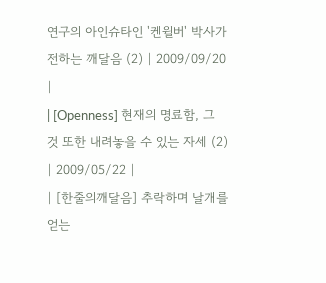연구의 아인슈타인 '켄윌버' 박사가 전하는 깨달음 (2) | 2009/09/20 |
| [Openness] 현재의 명료함, 그것 또한 내려놓을 수 있는 자세 (2) | 2009/05/22 |
| [한줄의깨달음] 추락하며 날개를 얻는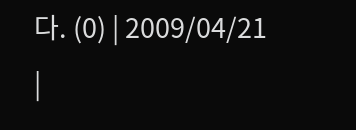다. (0) | 2009/04/21 |